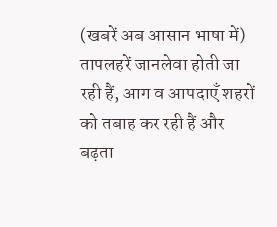(खबरें अब आसान भाषा में)
तापलहरें जानलेवा होती जा रही हैं, आग व आपदाएँ शहरों को तबाह कर रही हैं और बढ़ता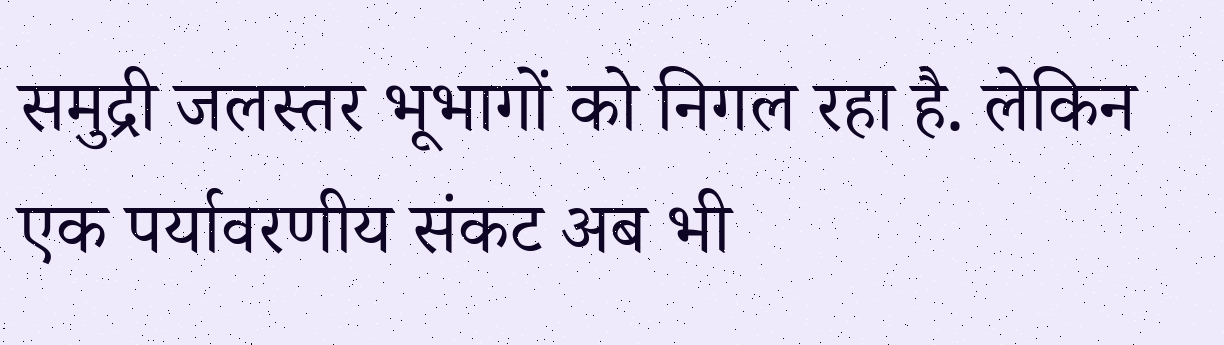समुद्री जलस्तर भूभागों को निगल रहा है. लेकिन एक पर्यावरणीय संकट अब भी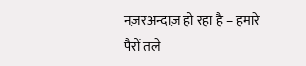नज़रअन्दाज़ हो रहा है – हमारे पैरों तले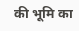की भूमि का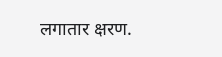लगातार क्षरण.